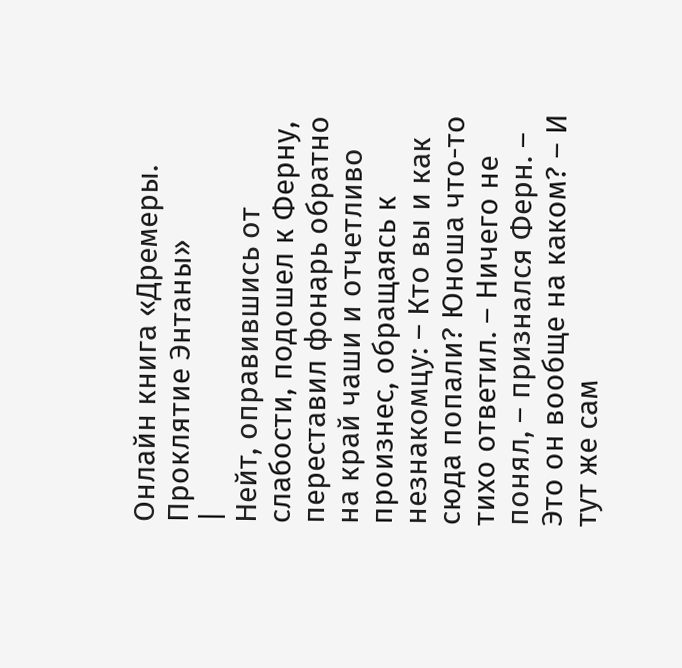Онлайн книга «Дремеры. Проклятие Энтаны»
|
Нейт, оправившись от слабости, подошел к Ферну, переставил фонарь обратно на край чаши и отчетливо произнес, обращаясь к незнакомцу: – Кто вы и как сюда попали? Юноша что-то тихо ответил. – Ничего не понял, – признался Ферн. – Это он вообще на каком? – И тут же сам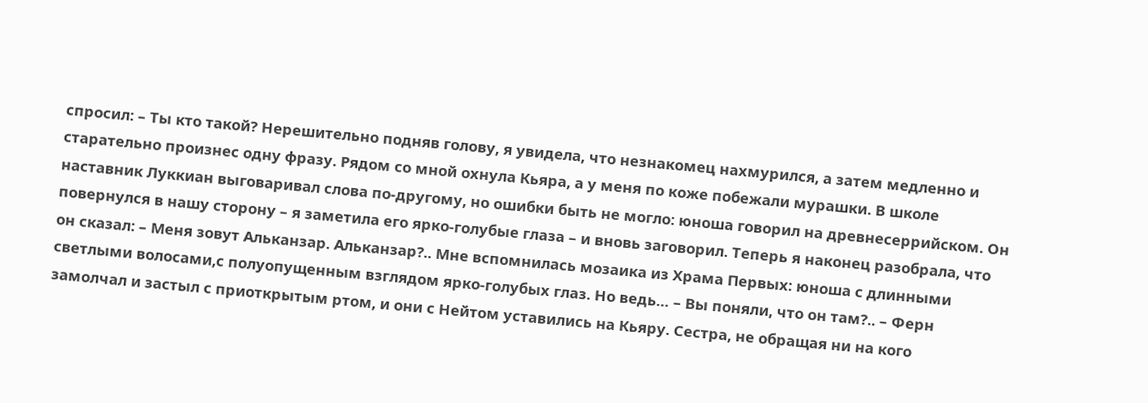спросил: – Ты кто такой? Нерешительно подняв голову, я увидела, что незнакомец нахмурился, а затем медленно и старательно произнес одну фразу. Рядом со мной охнула Кьяра, а у меня по коже побежали мурашки. В школе наставник Луккиан выговаривал слова по-другому, но ошибки быть не могло: юноша говорил на древнесеррийском. Он повернулся в нашу сторону – я заметила его ярко-голубые глаза – и вновь заговорил. Теперь я наконец разобрала, что он сказал: – Меня зовут Альканзар. Альканзар?.. Мне вспомнилась мозаика из Храма Первых: юноша с длинными светлыми волосами,с полуопущенным взглядом ярко-голубых глаз. Но ведь… – Вы поняли, что он там?.. – Ферн замолчал и застыл с приоткрытым ртом, и они с Нейтом уставились на Кьяру. Сестра, не обращая ни на кого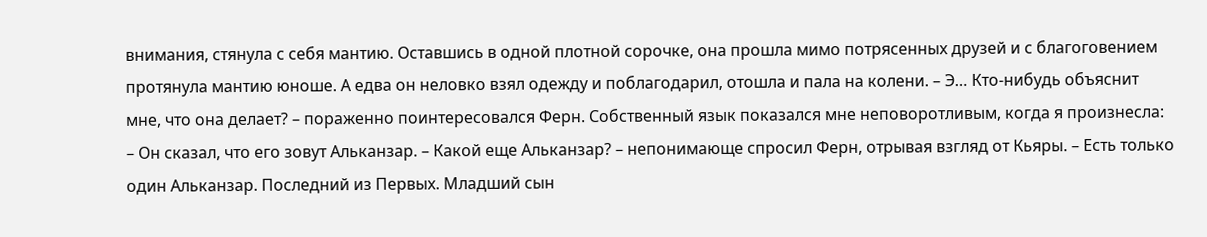внимания, стянула с себя мантию. Оставшись в одной плотной сорочке, она прошла мимо потрясенных друзей и с благоговением протянула мантию юноше. А едва он неловко взял одежду и поблагодарил, отошла и пала на колени. – Э… Кто-нибудь объяснит мне, что она делает? – пораженно поинтересовался Ферн. Собственный язык показался мне неповоротливым, когда я произнесла: – Он сказал, что его зовут Альканзар. – Какой еще Альканзар? – непонимающе спросил Ферн, отрывая взгляд от Кьяры. – Есть только один Альканзар. Последний из Первых. Младший сын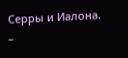Серры и Иалона. –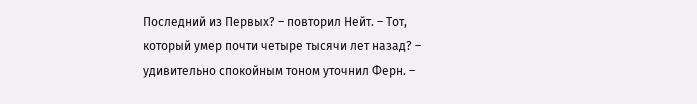Последний из Первых? – повторил Нейт. – Тот, который умер почти четыре тысячи лет назад? – удивительно спокойным тоном уточнил Ферн. –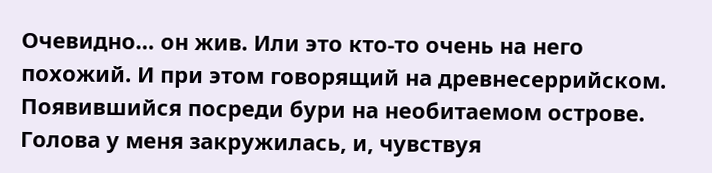Очевидно… он жив. Или это кто-то очень на него похожий. И при этом говорящий на древнесеррийском. Появившийся посреди бури на необитаемом острове. Голова у меня закружилась, и, чувствуя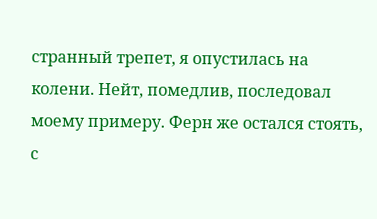странный трепет, я опустилась на колени. Нейт, помедлив, последовал моему примеру. Ферн же остался стоять, с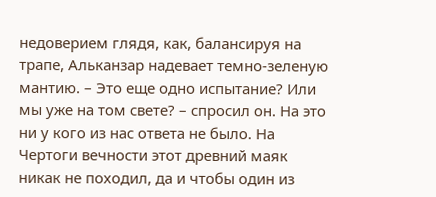недоверием глядя, как, балансируя на трапе, Альканзар надевает темно-зеленую мантию. – Это еще одно испытание? Или мы уже на том свете? – спросил он. На это ни у кого из нас ответа не было. На Чертоги вечности этот древний маяк никак не походил, да и чтобы один из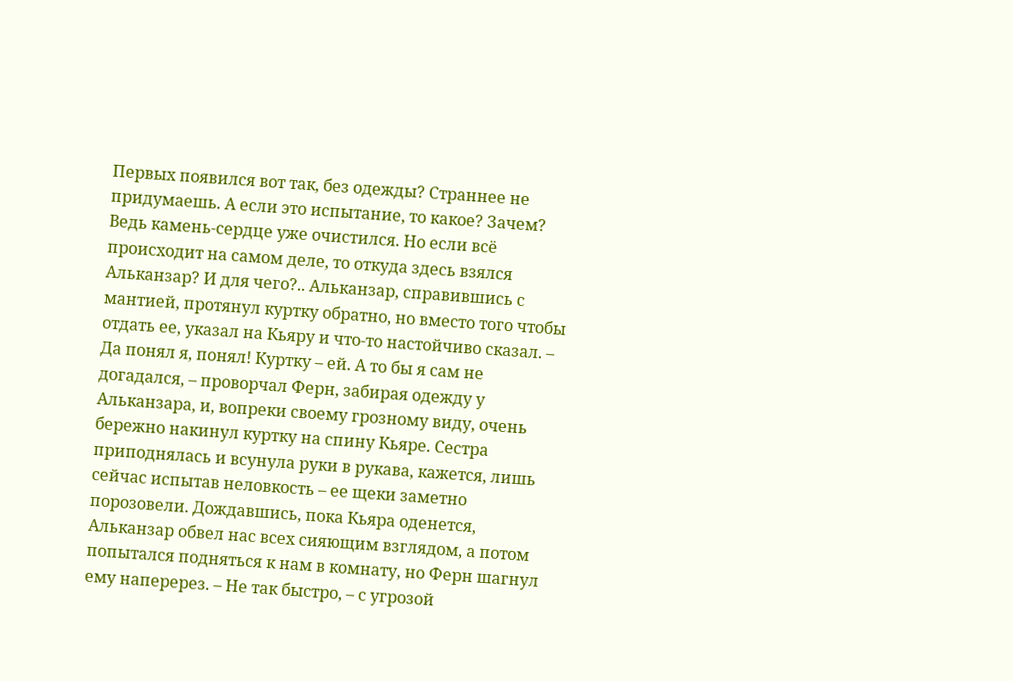Первых появился вот так, без одежды? Страннее не придумаешь. А если это испытание, то какое? Зачем? Ведь камень-сердце уже очистился. Но если всё происходит на самом деле, то откуда здесь взялся Альканзар? И для чего?.. Альканзар, справившись с мантией, протянул куртку обратно, но вместо того чтобы отдать ее, указал на Кьяру и что-то настойчиво сказал. – Да понял я, понял! Куртку – ей. А то бы я сам не догадался, – проворчал Ферн, забирая одежду у Альканзара, и, вопреки своему грозному виду, очень бережно накинул куртку на спину Кьяре. Сестра приподнялась и всунула руки в рукава, кажется, лишь сейчас испытав неловкость – ее щеки заметно порозовели. Дождавшись, пока Кьяра оденется, Альканзар обвел нас всех сияющим взглядом, а потом попытался подняться к нам в комнату, но Ферн шагнул ему наперерез. – Не так быстро, – с угрозой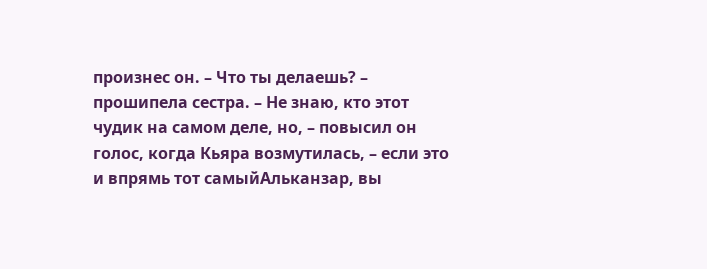произнес он. – Что ты делаешь? – прошипела сестра. – Не знаю, кто этот чудик на самом деле, но, – повысил он голос, когда Кьяра возмутилась, – если это и впрямь тот самыйАльканзар, вы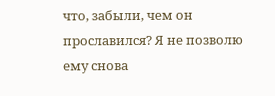что, забыли, чем он прославился? Я не позволю ему снова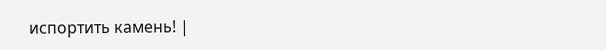испортить камень! |